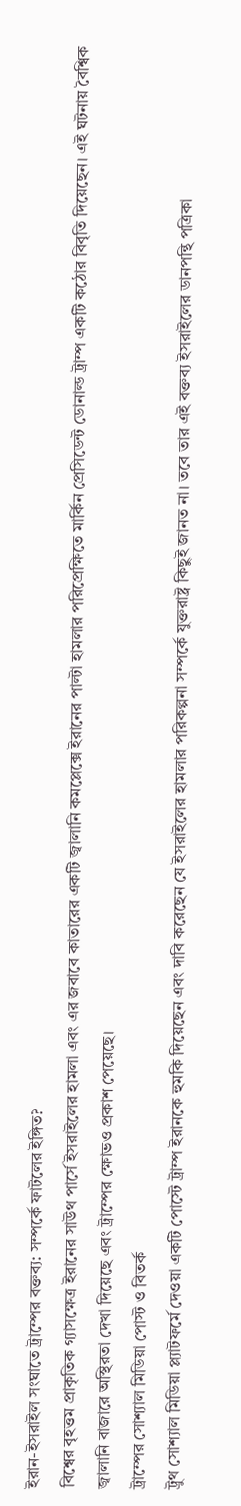ইরান-ইসরাইল সংঘাতে ট্রাম্পের বক্তব্য: সম্পর্কে ফাটলের ইঙ্গিত?
বিশ্বের বৃহত্তম প্রাকৃতিক গ্যাসক্ষেত্র ইরানের সাউথ পার্সে ইসরাইলের হামলা এবং এর জবাবে কাতারের একটি জ্বালানি কমপ্লেক্সে ইরানের পাল্টা হামলার পরিপ্রেক্ষিতে মার্কিন প্রেসিডেন্ট ডোনাল্ড ট্রাম্প একটি কঠোর বিবৃতি দিয়েছেন। এই ঘটনায় বৈশ্বিক জ্বালানি বাজারে অস্থিরতা দেখা দিয়েছে এবং ট্রাম্পের ক্ষোভও প্রকাশ পেয়েছে।
ট্রাম্পের সোশ্যাল মিডিয়া পোস্ট ও বিতর্ক
ট্রুথ সোশ্যাল মিডিয়া প্ল্যাটফর্মে দেওয়া একটি পোস্টে ট্রাম্প ইরানকে হুমকি দিয়েছেন এবং দাবি করেছেন যে ইসরাইলের হামলার পরিকল্পনা সম্পর্কে যুক্তরাষ্ট্র কিছুই জানত না। তবে তার এই বক্তব্য ইসরাইলের ডানপন্থি পত্রিকা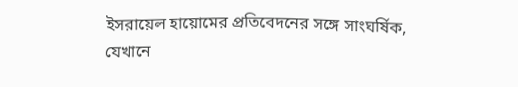ইসরায়েল হায়োমের প্রতিবেদনের সঙ্গে সাংঘর্ষিক, যেখানে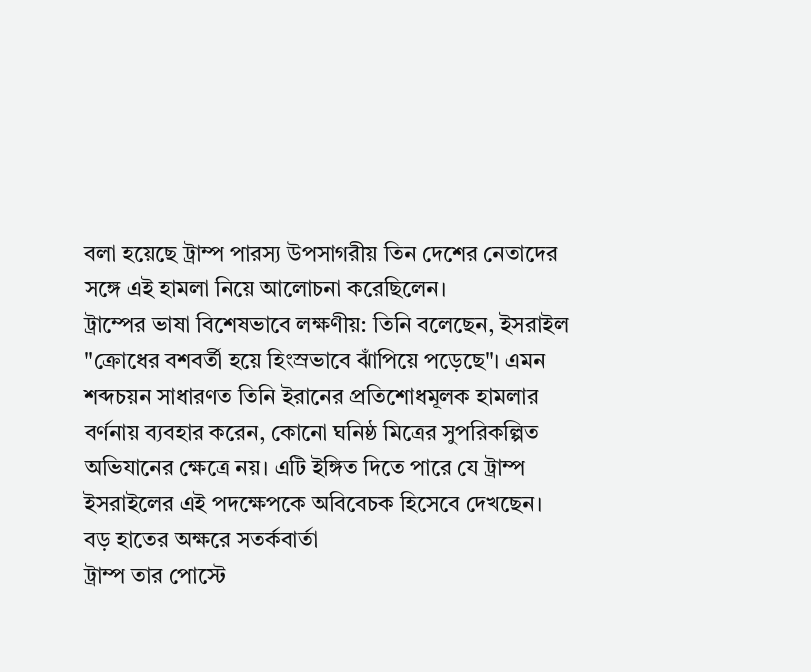বলা হয়েছে ট্রাম্প পারস্য উপসাগরীয় তিন দেশের নেতাদের সঙ্গে এই হামলা নিয়ে আলোচনা করেছিলেন।
ট্রাম্পের ভাষা বিশেষভাবে লক্ষণীয়: তিনি বলেছেন, ইসরাইল "ক্রোধের বশবর্তী হয়ে হিংস্রভাবে ঝাঁপিয়ে পড়েছে"। এমন শব্দচয়ন সাধারণত তিনি ইরানের প্রতিশোধমূলক হামলার বর্ণনায় ব্যবহার করেন, কোনো ঘনিষ্ঠ মিত্রের সুপরিকল্পিত অভিযানের ক্ষেত্রে নয়। এটি ইঙ্গিত দিতে পারে যে ট্রাম্প ইসরাইলের এই পদক্ষেপকে অবিবেচক হিসেবে দেখছেন।
বড় হাতের অক্ষরে সতর্কবার্তা
ট্রাম্প তার পোস্টে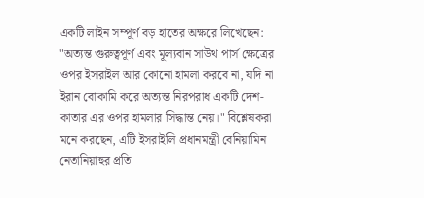একটি লাইন সম্পূর্ণ বড় হাতের অক্ষরে লিখেছেন: "অত্যন্ত গুরুত্বপূর্ণ এবং মূল্যবান সাউথ পার্স ক্ষেত্রের ওপর ইসরাইল আর কোনো হামলা করবে না, যদি না ইরান বোকামি করে অত্যন্ত নিরপরাধ একটি দেশ- কাতার এর ওপর হামলার সিদ্ধান্ত নেয়।" বিশ্লেষকরা মনে করছেন, এটি ইসরাইলি প্রধানমন্ত্রী বেনিয়ামিন নেতানিয়াহুর প্রতি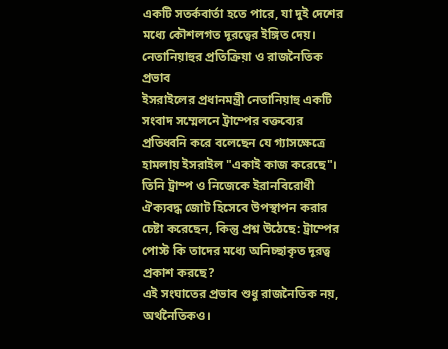একটি সতর্কবার্তা হতে পারে, যা দুই দেশের মধ্যে কৌশলগত দূরত্বের ইঙ্গিত দেয়।
নেতানিয়াহুর প্রতিক্রিয়া ও রাজনৈতিক প্রভাব
ইসরাইলের প্রধানমন্ত্রী নেতানিয়াহু একটি সংবাদ সম্মেলনে ট্রাম্পের বক্তব্যের প্রতিধ্বনি করে বলেছেন যে গ্যাসক্ষেত্রে হামলায় ইসরাইল "একাই কাজ করেছে"। তিনি ট্রাম্প ও নিজেকে ইরানবিরোধী ঐক্যবদ্ধ জোট হিসেবে উপস্থাপন করার চেষ্টা করেছেন, কিন্তু প্রশ্ন উঠেছে: ট্রাম্পের পোস্ট কি তাদের মধ্যে অনিচ্ছাকৃত দূরত্ব প্রকাশ করছে?
এই সংঘাতের প্রভাব শুধু রাজনৈতিক নয়, অর্থনৈতিকও।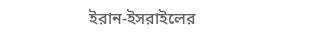ইরান-ইসরাইলের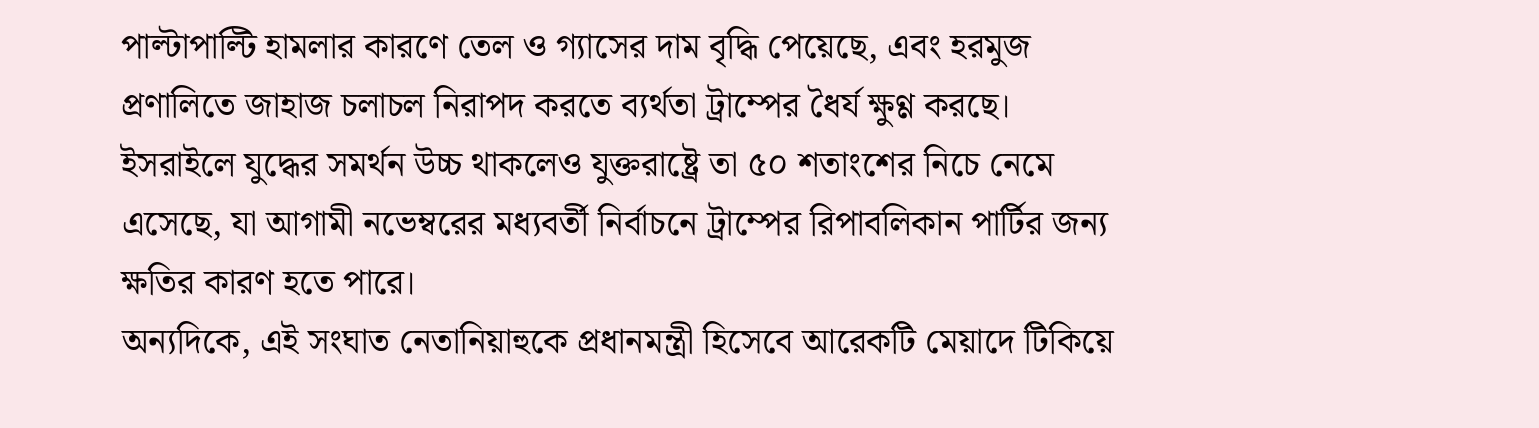পাল্টাপাল্টি হামলার কারণে তেল ও গ্যাসের দাম বৃদ্ধি পেয়েছে, এবং হরমুজ প্রণালিতে জাহাজ চলাচল নিরাপদ করতে ব্যর্থতা ট্রাম্পের ধৈর্য ক্ষুণ্ণ করছে। ইসরাইলে যুদ্ধের সমর্থন উচ্চ থাকলেও যুক্তরাষ্ট্রে তা ৫০ শতাংশের নিচে নেমে এসেছে, যা আগামী নভেম্বরের মধ্যবর্তী নির্বাচনে ট্রাম্পের রিপাবলিকান পার্টির জন্য ক্ষতির কারণ হতে পারে।
অন্যদিকে, এই সংঘাত নেতানিয়াহুকে প্রধানমন্ত্রী হিসেবে আরেকটি মেয়াদে টিকিয়ে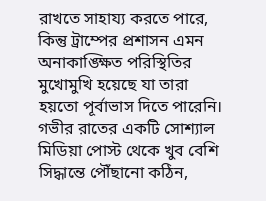রাখতে সাহায্য করতে পারে, কিন্তু ট্রাম্পের প্রশাসন এমন অনাকাঙ্ক্ষিত পরিস্থিতির মুখোমুখি হয়েছে যা তারা হয়তো পূর্বাভাস দিতে পারেনি। গভীর রাতের একটি সোশ্যাল মিডিয়া পোস্ট থেকে খুব বেশি সিদ্ধান্তে পৌঁছানো কঠিন,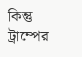কিন্তু ট্রাম্পের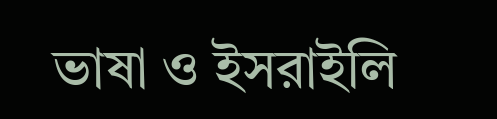ভাষা ও ইসরাইলি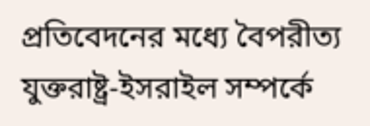প্রতিবেদনের মধ্যে বৈপরীত্য যুক্তরাষ্ট্র-ইসরাইল সম্পর্কে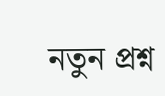নতুন প্রশ্ন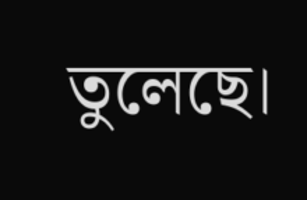তুলেছে।